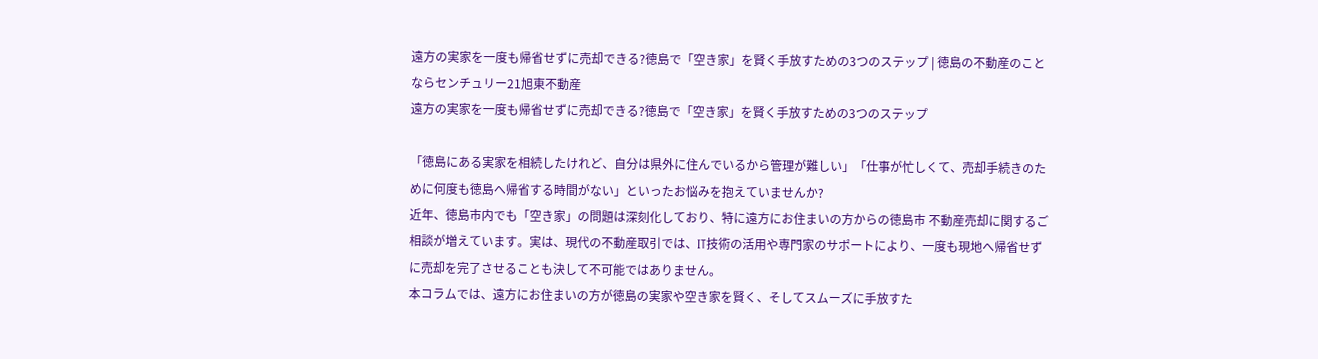遠方の実家を一度も帰省せずに売却できる?徳島で「空き家」を賢く手放すための3つのステップ | 徳島の不動産のことならセンチュリー21旭東不動産
遠方の実家を一度も帰省せずに売却できる?徳島で「空き家」を賢く手放すための3つのステップ

「徳島にある実家を相続したけれど、自分は県外に住んでいるから管理が難しい」「仕事が忙しくて、売却手続きのために何度も徳島へ帰省する時間がない」といったお悩みを抱えていませんか?
近年、徳島市内でも「空き家」の問題は深刻化しており、特に遠方にお住まいの方からの徳島市 不動産売却に関するご相談が増えています。実は、現代の不動産取引では、IT技術の活用や専門家のサポートにより、一度も現地へ帰省せずに売却を完了させることも決して不可能ではありません。
本コラムでは、遠方にお住まいの方が徳島の実家や空き家を賢く、そしてスムーズに手放すた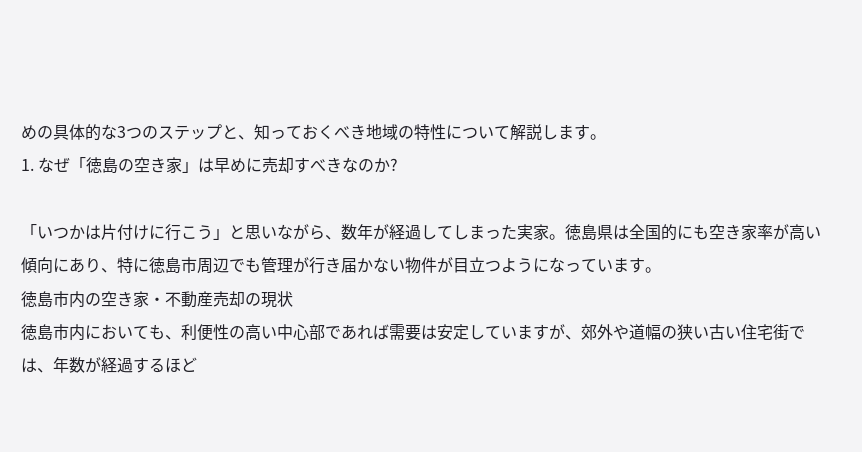めの具体的な3つのステップと、知っておくべき地域の特性について解説します。
1. なぜ「徳島の空き家」は早めに売却すべきなのか?

「いつかは片付けに行こう」と思いながら、数年が経過してしまった実家。徳島県は全国的にも空き家率が高い傾向にあり、特に徳島市周辺でも管理が行き届かない物件が目立つようになっています。
徳島市内の空き家・不動産売却の現状
徳島市内においても、利便性の高い中心部であれば需要は安定していますが、郊外や道幅の狭い古い住宅街では、年数が経過するほど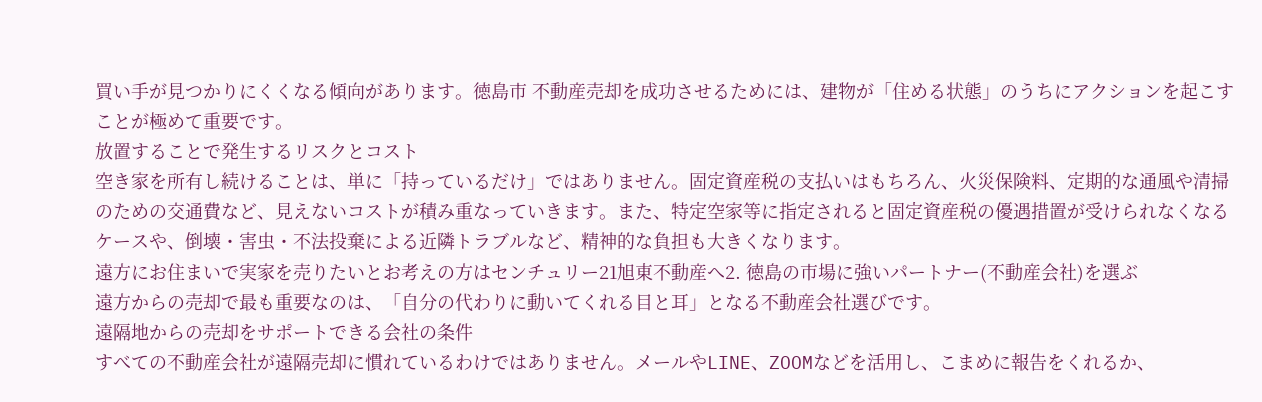買い手が見つかりにくくなる傾向があります。徳島市 不動産売却を成功させるためには、建物が「住める状態」のうちにアクションを起こすことが極めて重要です。
放置することで発生するリスクとコスト
空き家を所有し続けることは、単に「持っているだけ」ではありません。固定資産税の支払いはもちろん、火災保険料、定期的な通風や清掃のための交通費など、見えないコストが積み重なっていきます。また、特定空家等に指定されると固定資産税の優遇措置が受けられなくなるケースや、倒壊・害虫・不法投棄による近隣トラブルなど、精神的な負担も大きくなります。
遠方にお住まいで実家を売りたいとお考えの方はセンチュリー21旭東不動産へ2. 徳島の市場に強いパートナー(不動産会社)を選ぶ
遠方からの売却で最も重要なのは、「自分の代わりに動いてくれる目と耳」となる不動産会社選びです。
遠隔地からの売却をサポートできる会社の条件
すべての不動産会社が遠隔売却に慣れているわけではありません。メールやLINE、ZOOMなどを活用し、こまめに報告をくれるか、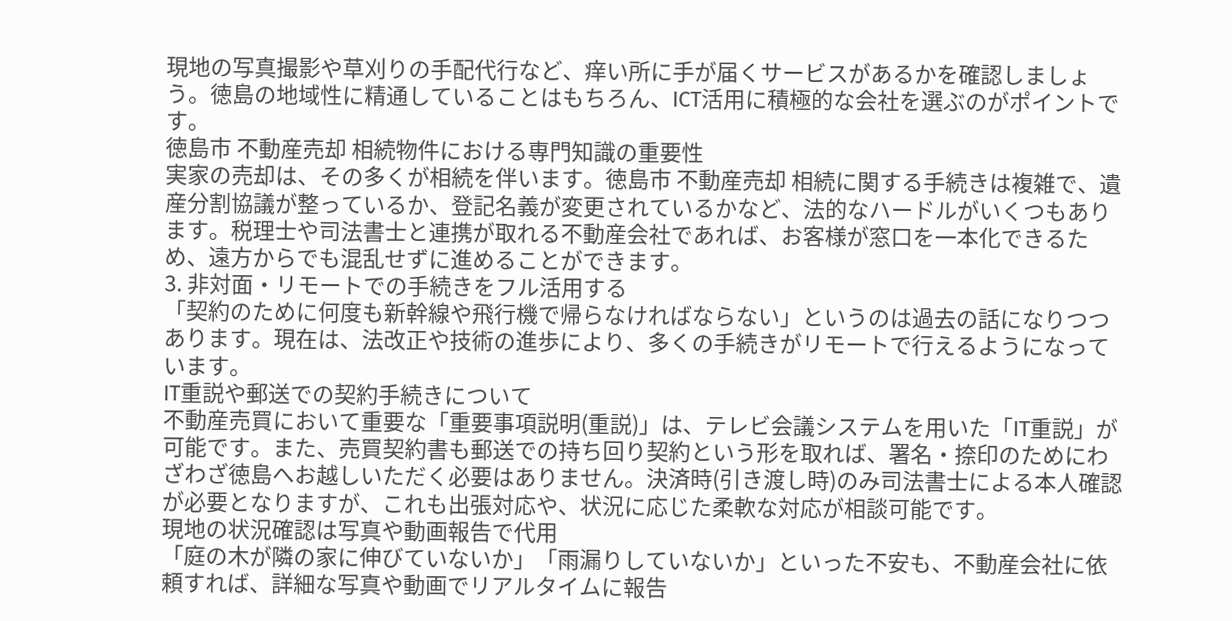現地の写真撮影や草刈りの手配代行など、痒い所に手が届くサービスがあるかを確認しましょう。徳島の地域性に精通していることはもちろん、ICT活用に積極的な会社を選ぶのがポイントです。
徳島市 不動産売却 相続物件における専門知識の重要性
実家の売却は、その多くが相続を伴います。徳島市 不動産売却 相続に関する手続きは複雑で、遺産分割協議が整っているか、登記名義が変更されているかなど、法的なハードルがいくつもあります。税理士や司法書士と連携が取れる不動産会社であれば、お客様が窓口を一本化できるため、遠方からでも混乱せずに進めることができます。
3. 非対面・リモートでの手続きをフル活用する
「契約のために何度も新幹線や飛行機で帰らなければならない」というのは過去の話になりつつあります。現在は、法改正や技術の進歩により、多くの手続きがリモートで行えるようになっています。
IT重説や郵送での契約手続きについて
不動産売買において重要な「重要事項説明(重説)」は、テレビ会議システムを用いた「IT重説」が可能です。また、売買契約書も郵送での持ち回り契約という形を取れば、署名・捺印のためにわざわざ徳島へお越しいただく必要はありません。決済時(引き渡し時)のみ司法書士による本人確認が必要となりますが、これも出張対応や、状況に応じた柔軟な対応が相談可能です。
現地の状況確認は写真や動画報告で代用
「庭の木が隣の家に伸びていないか」「雨漏りしていないか」といった不安も、不動産会社に依頼すれば、詳細な写真や動画でリアルタイムに報告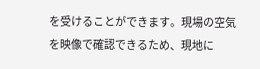を受けることができます。現場の空気を映像で確認できるため、現地に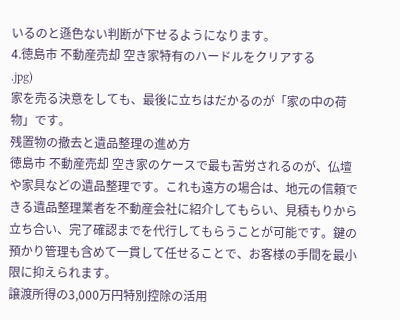いるのと遜色ない判断が下せるようになります。
4.徳島市 不動産売却 空き家特有のハードルをクリアする
.jpg)
家を売る決意をしても、最後に立ちはだかるのが「家の中の荷物」です。
残置物の撤去と遺品整理の進め方
徳島市 不動産売却 空き家のケースで最も苦労されるのが、仏壇や家具などの遺品整理です。これも遠方の場合は、地元の信頼できる遺品整理業者を不動産会社に紹介してもらい、見積もりから立ち合い、完了確認までを代行してもらうことが可能です。鍵の預かり管理も含めて一貫して任せることで、お客様の手間を最小限に抑えられます。
譲渡所得の3,000万円特別控除の活用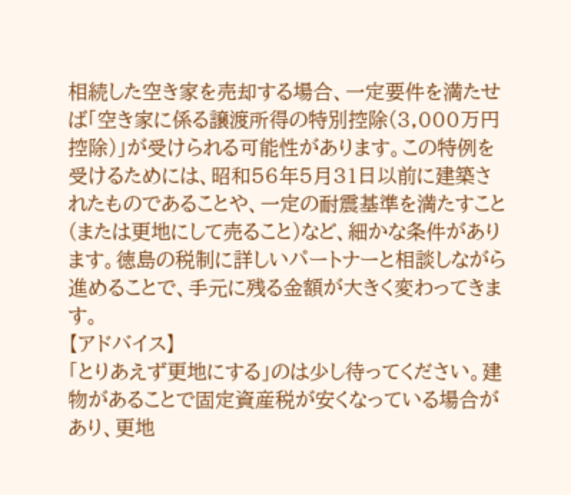相続した空き家を売却する場合、一定要件を満たせば「空き家に係る譲渡所得の特別控除(3,000万円控除)」が受けられる可能性があります。この特例を受けるためには、昭和56年5月31日以前に建築されたものであることや、一定の耐震基準を満たすこと(または更地にして売ること)など、細かな条件があります。徳島の税制に詳しいパートナーと相談しながら進めることで、手元に残る金額が大きく変わってきます。
【アドバイス】
「とりあえず更地にする」のは少し待ってください。建物があることで固定資産税が安くなっている場合があり、更地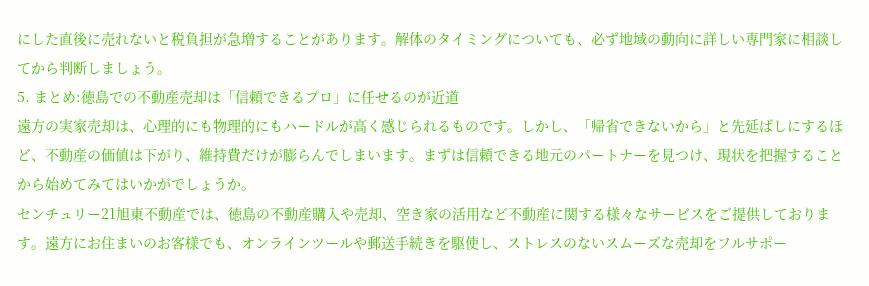にした直後に売れないと税負担が急増することがあります。解体のタイミングについても、必ず地域の動向に詳しい専門家に相談してから判断しましょう。
5. まとめ:徳島での不動産売却は「信頼できるプロ」に任せるのが近道
遠方の実家売却は、心理的にも物理的にもハードルが高く感じられるものです。しかし、「帰省できないから」と先延ばしにするほど、不動産の価値は下がり、維持費だけが膨らんでしまいます。まずは信頼できる地元のパートナーを見つけ、現状を把握することから始めてみてはいかがでしょうか。
センチュリー21旭東不動産では、徳島の不動産購入や売却、空き家の活用など不動産に関する様々なサービスをご提供しております。遠方にお住まいのお客様でも、オンラインツールや郵送手続きを駆使し、ストレスのないスムーズな売却をフルサポー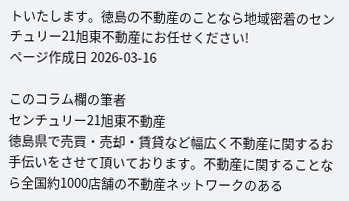トいたします。徳島の不動産のことなら地域密着のセンチュリー21旭東不動産にお任せください!
ページ作成日 2026-03-16

このコラム欄の筆者
センチュリー21旭東不動産
徳島県で売買・売却・賃貸など幅広く不動産に関するお手伝いをさせて頂いております。不動産に関することなら全国約1000店舗の不動産ネットワークのある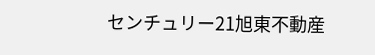センチュリー21旭東不動産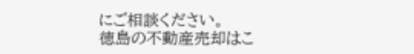にご相談ください。
徳島の不動産売却はこ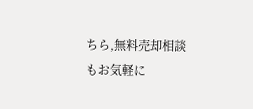ちら,無料売却相談もお気軽に